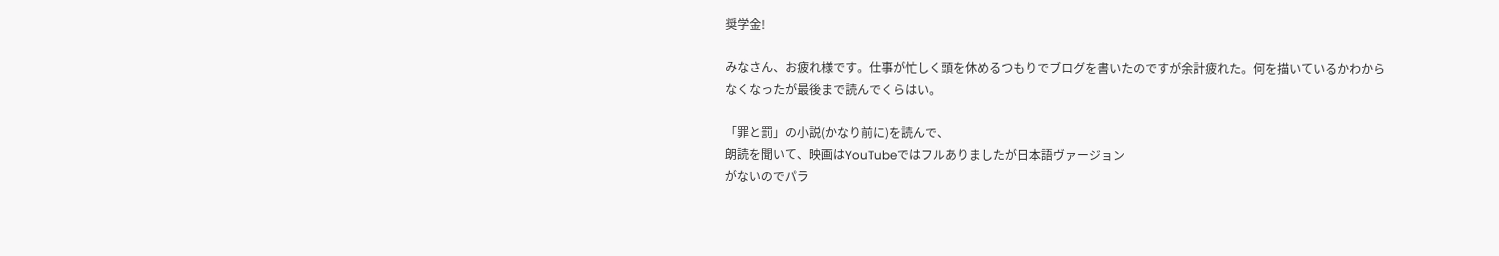奨学金!

みなさん、お疲れ様です。仕事が忙しく頭を休めるつもりでブログを書いたのですが余計疲れた。何を描いているかわからなくなったが最後まで読んでくらはい。

「罪と罰」の小説(かなり前に)を読んで、
朗読を聞いて、映画はYouTubeではフルありましたが日本語ヴァージョン
がないのでパラ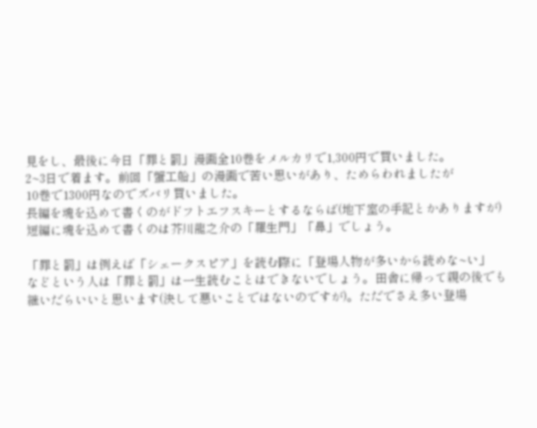見をし、最後に今日「罪と罰」漫画全10巻をメルカリで1,300円で買いました。
2~3日で着ます。前回「蟹工船」の漫画で苦い思いがあり、ためらわれましたが
10巻で1300円なのでズバリ買いました。
長編を魂を込めて書くのがドフトエフスキーとするならば(地下室の手記とかありますが)
短編に魂を込めて書くのは芥川龍之介の「羅生門」「鼻」でしょう。

「罪と罰」は例えば「シェークスピア」を読む際に「登場人物が多いから読めな~い」
などという人は「罪と罰」は一生読むことはできないでしょう。田舎に帰って親の後でも
継いだらいいと思います(決して悪いことではないのですが)。ただでさえ多い登場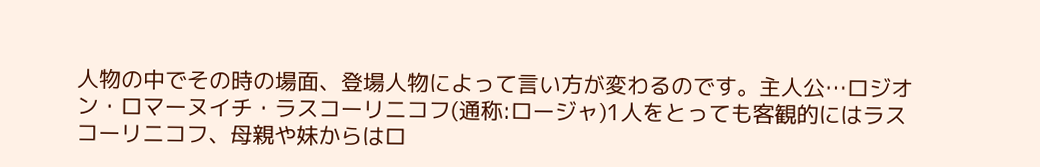人物の中でその時の場面、登場人物によって言い方が変わるのです。主人公…ロジオン・ロマーヌイチ・ラスコーリニコフ(通称:ロージャ)1人をとっても客観的にはラスコーリニコフ、母親や妹からはロ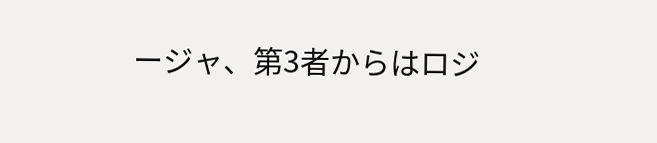ージャ、第3者からはロジ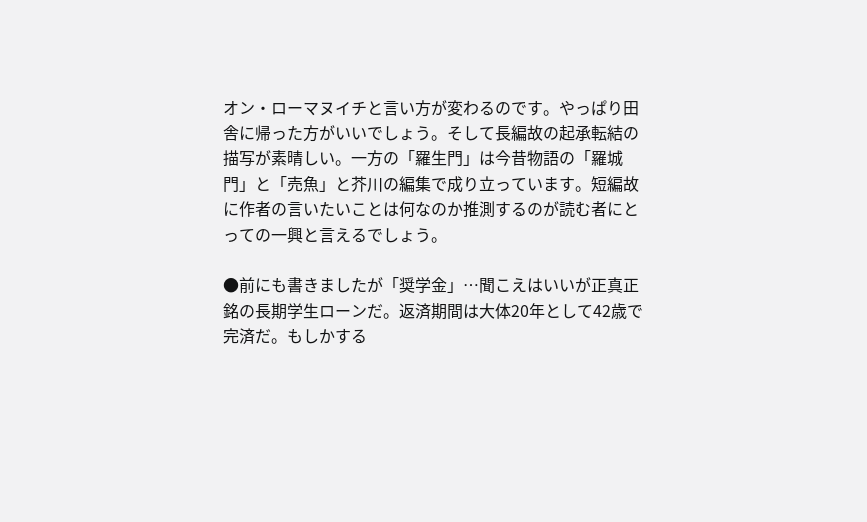オン・ローマヌイチと言い方が変わるのです。やっぱり田舎に帰った方がいいでしょう。そして長編故の起承転結の描写が素晴しい。一方の「羅生門」は今昔物語の「羅城門」と「売魚」と芥川の編集で成り立っています。短編故に作者の言いたいことは何なのか推測するのが読む者にとっての一興と言えるでしょう。

●前にも書きましたが「奨学金」…聞こえはいいが正真正銘の長期学生ローンだ。返済期間は大体20年として42歳で完済だ。もしかする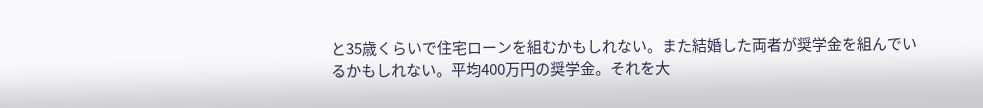と35歳くらいで住宅ローンを組むかもしれない。また結婚した両者が奨学金を組んでいるかもしれない。平均400万円の奨学金。それを大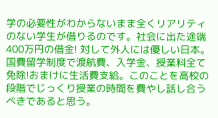学の必要性がわからないまま全くリアリティのない学生が借りるのです。社会に出た途端400万円の借金! 対して外人には優しい日本。国費留学制度で渡航費、入学金、授業料全て免除!おまけに生活費支給。このことを高校の段階でじっくり授業の時間を費やし話し合うべきであると思う。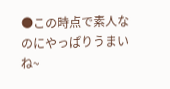●この時点で素人なのにやっぱりうまいね~